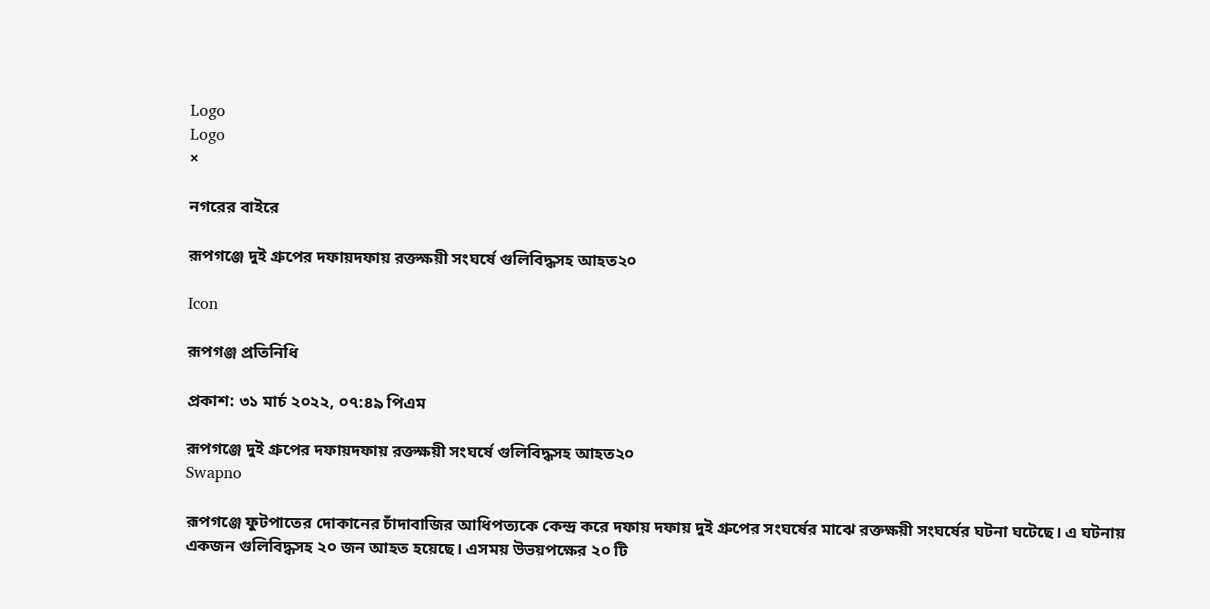Logo
Logo
×

নগরের বাইরে

রূপগঞ্জে দুই গ্রুপের দফায়দফায় রক্তক্ষয়ী সংঘর্ষে গুলিবিদ্ধসহ আহত২০

Icon

রূপগঞ্জ প্রতিনিধি

প্রকাশ: ৩১ মার্চ ২০২২, ০৭:৪৯ পিএম

রূপগঞ্জে দুই গ্রুপের দফায়দফায় রক্তক্ষয়ী সংঘর্ষে গুলিবিদ্ধসহ আহত২০
Swapno

রূপগঞ্জে ফুটপাতের দোকানের চাঁদাবাজির আধিপত্যকে কেন্দ্র করে দফায় দফায় দুই গ্রুপের সংঘর্ষের মাঝে রক্তক্ষয়ী সংঘর্ষের ঘটনা ঘটেছে। এ ঘটনায় একজন গুলিবিদ্ধসহ ২০ জন আহত হয়েছে। এসময় উভয়পক্ষের ২০ টি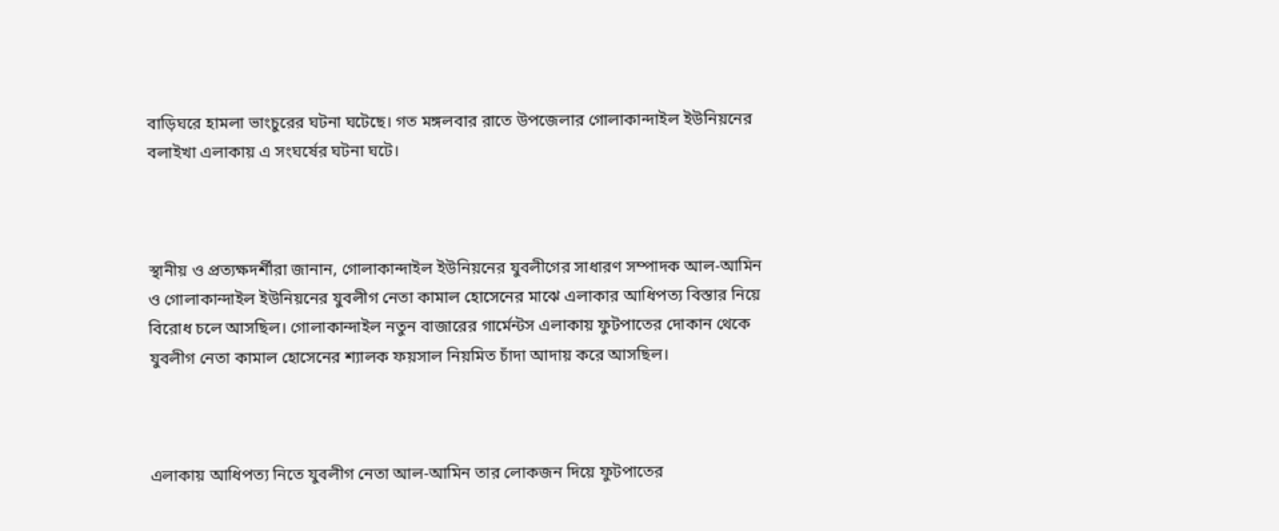বাড়িঘরে হামলা ভাংচুরের ঘটনা ঘটেছে। গত মঙ্গলবার রাতে উপজেলার গোলাকান্দাইল ইউনিয়নের বলাইখা এলাকায় এ সংঘর্ষের ঘটনা ঘটে।



স্থানীয় ও প্রত্যক্ষদর্শীরা জানান, গোলাকান্দাইল ইউনিয়নের যুবলীগের সাধারণ সম্পাদক আল-আমিন ও গোলাকান্দাইল ইউনিয়নের যুবলীগ নেতা কামাল হোসেনের মাঝে এলাকার আধিপত্য বিস্তার নিয়ে বিরোধ চলে আসছিল। গোলাকান্দাইল নতুন বাজারের গার্মেন্টস এলাকায় ফুটপাতের দোকান থেকে যুবলীগ নেতা কামাল হোসেনের শ্যালক ফয়সাল নিয়মিত চাঁদা আদায় করে আসছিল।



এলাকায় আধিপত্য নিতে যুবলীগ নেতা আল-আমিন তার লোকজন দিয়ে ফুটপাতের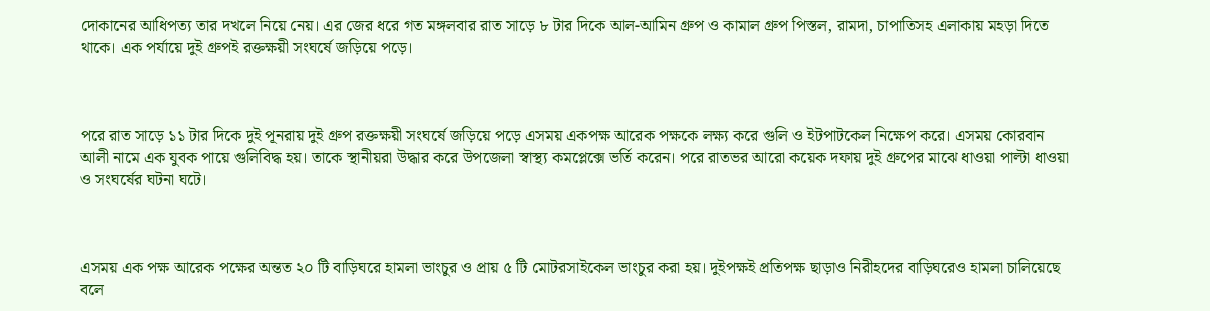দোকানের আধিপত্য তার দখলে নিয়ে নেয়। এর জের ধরে গত মঙ্গলবার রাত সাড়ে ৮ টার দিকে আল-আমিন গ্রুপ ও কামাল গ্রুপ পিস্তল, রামদা, চাপাতিসহ এলাকায় মহড়া দিতে থাকে। এক পর্যায়ে দুই গ্রুপই রক্তক্ষয়ী সংঘর্ষে জড়িয়ে পড়ে।



পরে রাত সাড়ে ১১ টার দিকে দুই পূনরায় দুই গ্রুপ রক্তক্ষয়ী সংঘর্ষে জড়িয়ে পড়ে এসময় একপক্ষ আরেক পক্ষকে লক্ষ্য করে গুলি ও ইটপাটকেল নিক্ষেপ করে। এসময় কোরবান আলী নামে এক যুবক পায়ে গুলিবিদ্ধ হয়। তাকে স্থানীয়রা উদ্ধার করে উপজেলা স্বাস্থ্য কমপ্লেক্সে ভর্তি করেন। পরে রাতভর আরো কয়েক দফায় দুই গ্রুপের মাঝে ধাওয়া পাল্টা ধাওয়া ও সংঘর্ষের ঘটনা ঘটে।



এসময় এক পক্ষ আরেক পক্ষের অন্তত ২০ টি বাড়িঘরে হামলা ভাংচুর ও প্রায় ৫ টি মোটরসাইকেল ভাংচুর করা হয়। দুইপক্ষই প্রতিপক্ষ ছাড়াও নিরীহদের বাড়িঘরেও হামলা চালিয়েছে বলে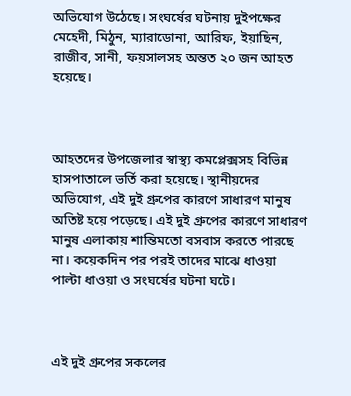অভিযোগ উঠেছে। সংঘর্ষের ঘটনায় দুইপক্ষের মেহেদী, মিঠুন, ম্যারাডোনা, আরিফ, ইয়াছিন, রাজীব, সানী, ফয়সালসহ অন্তত ২০ জন আহত হয়েছে।



আহতদের উপজেলার স্বাস্থ্য কমপ্লেক্সসহ বিভিন্ন হাসপাতালে ভর্তি করা হয়েছে। স্থানীয়দের অভিযোগ, এই দুই গ্রুপের কারণে সাধারণ মানুষ অতিষ্ট হয়ে পড়েছে। এই দুই গ্রুপের কারণে সাধারণ মানুষ এলাকায় শান্তিমতো বসবাস করতে পারছে না। কয়েকদিন পর পরই তাদের মাঝে ধাওয়া পাল্টা ধাওয়া ও সংঘর্ষের ঘটনা ঘটে।



এই দুই গ্রুপের সকলের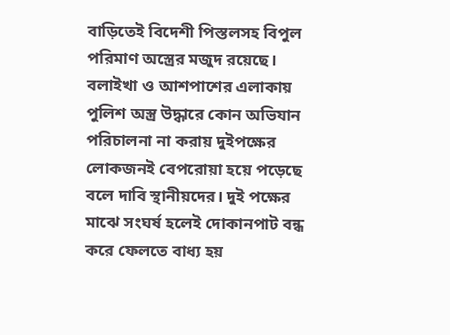বাড়িতেই বিদেশী পিস্তলসহ বিপুল পরিমাণ অস্ত্রের মজুদ রয়েছে। বলাইখা ও আশপাশের এলাকায় পুলিশ অস্ত্র উদ্ধারে কোন অভিযান পরিচালনা না করায় দুইপক্ষের লোকজনই বেপরোয়া হয়ে পড়েছে বলে দাবি স্থানীয়দের। দুই পক্ষের মাঝে সংঘর্ষ হলেই দোকানপাট বন্ধ করে ফেলতে বাধ্য হয়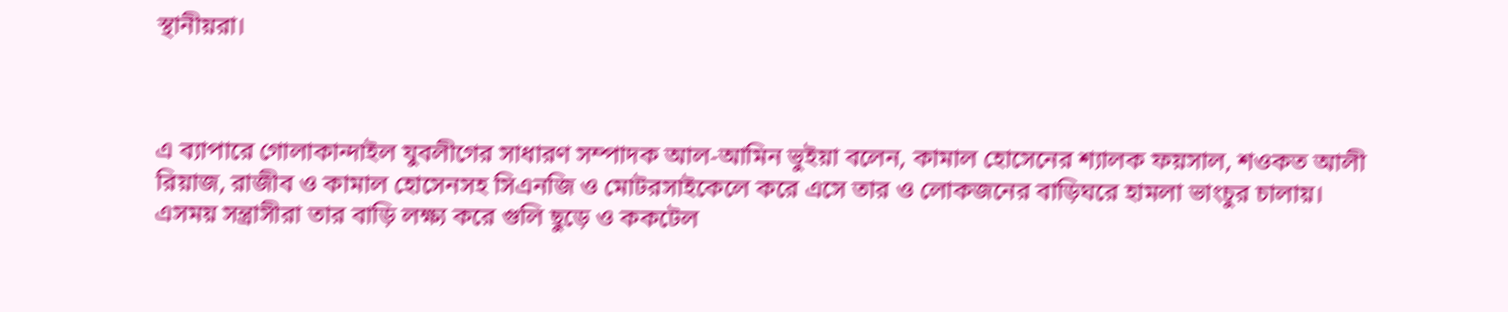স্থানীয়রা।



এ ব্যাপারে গোলাকান্দাইল যুবলীগের সাধারণ সম্পাদক আল-আমিন ভুইয়া বলেন, কামাল হোসেনের শ্যালক ফয়সাল, শওকত আলী রিয়াজ, রাজীব ও কামাল হোসেনসহ সিএনজি ও মোটরসাইকেলে করে এসে তার ও লোকজনের বাড়িঘরে হামলা ভাংচুর চালায়। এসময় সন্ত্রাসীরা তার বাড়ি লক্ষ্য করে গুলি ছুড়ে ও ককটেল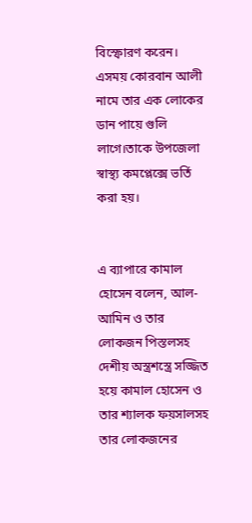বিস্ফোরণ করেন। এসময় কোরবান আলী নামে তার এক লোকের ডান পায়ে গুলি লাগে।তাকে উপজেলা স্বাস্থ্য কমপ্লেক্সে ভর্তি করা হয়।


এ ব্যাপারে কামাল হোসেন বলেন, আল-আমিন ও তার লোকজন পিস্তলসহ দেশীয় অস্ত্রশস্ত্রে সজ্জিত হয়ে কামাল হোসেন ও তার শ্যালক ফয়সালসহ তার লোকজনের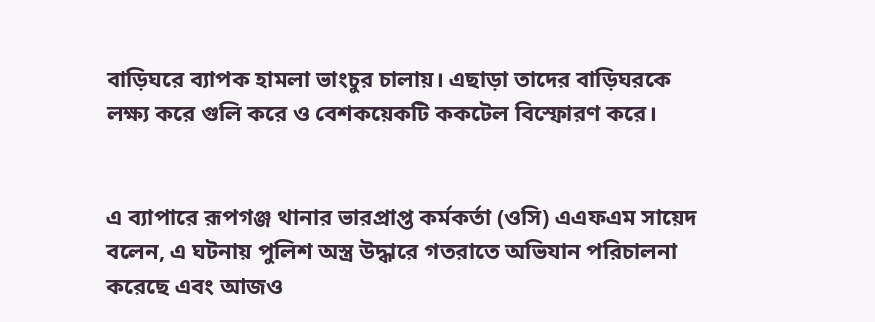বাড়িঘরে ব্যাপক হামলা ভাংচুর চালায়। এছাড়া তাদের বাড়িঘরকে লক্ষ্য করে গুলি করে ও বেশকয়েকটি ককটেল বিস্ফোরণ করে।


এ ব্যাপারে রূপগঞ্জ থানার ভারপ্রাপ্ত কর্মকর্তা (ওসি) এএফএম সায়েদ বলেন, এ ঘটনায় পুলিশ অস্ত্র উদ্ধারে গতরাতে অভিযান পরিচালনা করেছে এবং আজও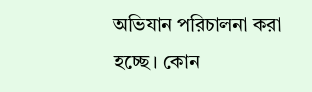অভিযান পরিচালনা করা হচ্ছে। কোন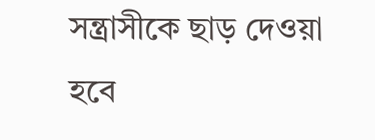সন্ত্রাসীকে ছাড় দেওয়া হবে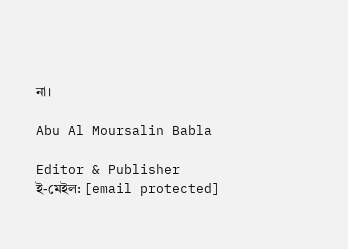না।

Abu Al Moursalin Babla

Editor & Publisher
ই-মেইল: [email protected]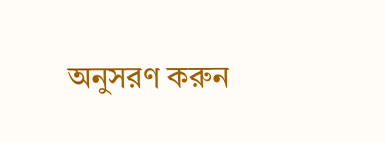অনুসরণ করুন